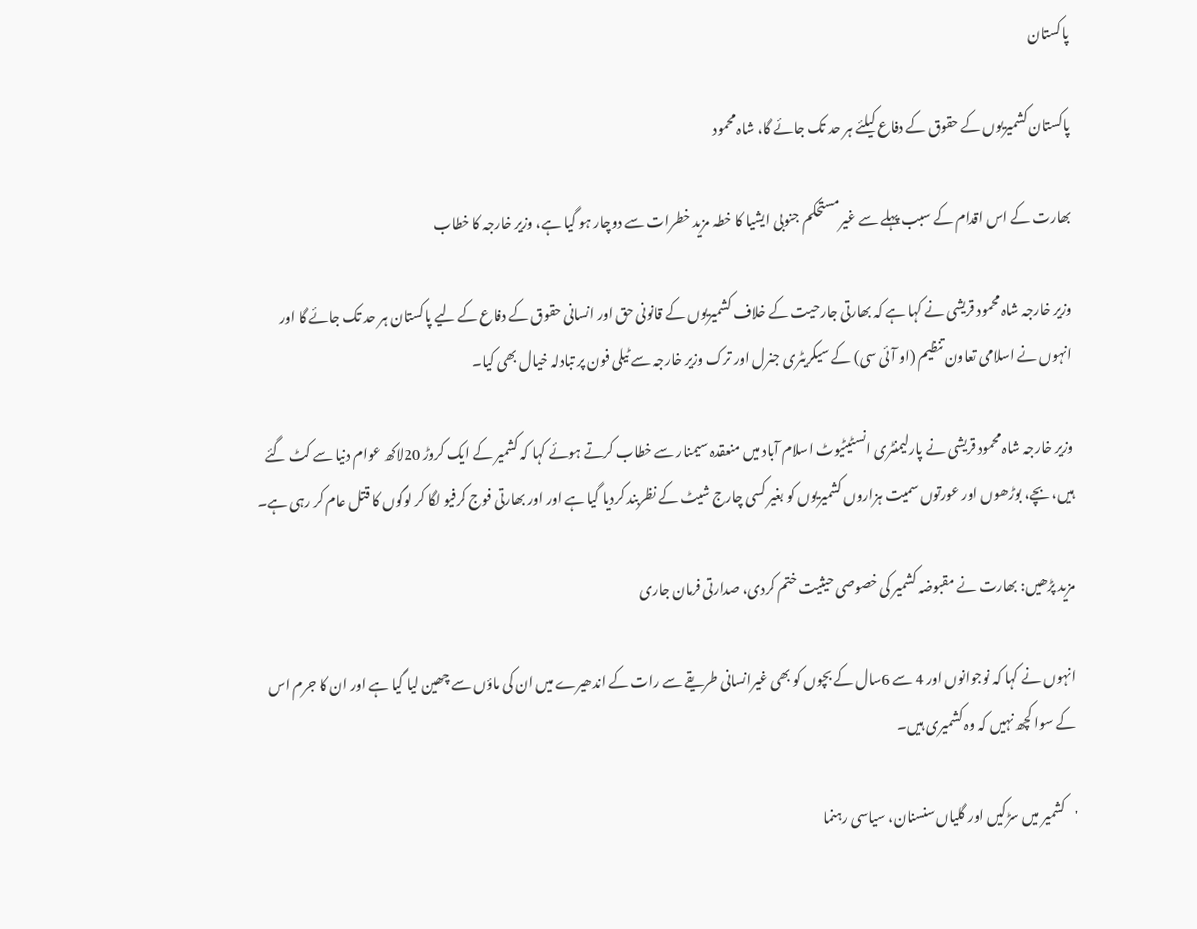پاکستان

پاکستان کشمیریوں کے حقوق کے دفاع کیلئے ہر حد تک جائے گا، شاہ محمود

بھارت کے اس اقدام کے سبب پہلے سے غیرمستحکم جنوبی ایشیا کا خطہ مزید خطرات سے دوچار ہو گیا ہے، وزیر خارجہ کا خطاب

وزیر خارجہ شاہ محمود قریشی نے کہا ہے کہ بھارتی جارحیت کے خلاف کشمیریوں کے قانونی حق اور انسانی حقوق کے دفاع کے لیے پاکستان ہر حد تک جائے گا اور انہوں نے اسلامی تعاون تنظیم (او آئی سی) کے سیکریٹری جنرل اور ترک وزیر خارجہ سے ٹیلی فون پر تبادلہ خیال بھی کیا۔

وزیر خارجہ شاہ محمود قریشی نے پارلیمنٹری انسٹیٹیوٹ اسلام آباد میں منعقدہ سیمنار سے خطاب کرتے ہوئے کہا کہ کشمیر کے ایک کروڑ 20لاکھ عوام دنیا سے کٹ گئے ہیں، بچے، بوڑھوں اور عورتوں سمیت ہزاروں کشمیریوں کو بغیر کسی چارج شیٹ کے نظربند کردیا گیا ہے اور اور بھارتی فوج کرفیو لگا کر لوگوں کا قتل عام کر رہی ہے۔

مزید پڑھیں: بھارت نے مقبوضہ کشمیر کی خصوصی حیثیت ختم کردی، صدارتی فرمان جاری

انہوں نے کہا کہ نوجوانوں اور 4 سے 6سال کے بچوں کو بھی غیرانسانی طریقے سے رات کے اندھیرے میں ان کی ماؤں سے چھین لیا گیا ہے اور ان کا جرم اس کے سوا کچھ نہیں کہ وہ کشمیری ہیں۔

'کشمیر میں سڑکیں اور گلیاں سنسنان، سیاسی رہنما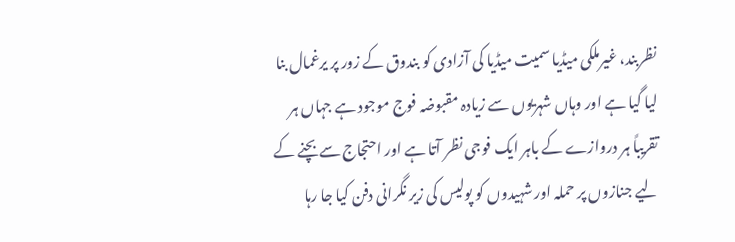نظربند، غیرملکی میڈیا سمیت میڈیا کی آزادی کو بندوق کے زور پر یرغمال بنا لیا گیا ہے اور وہاں شہریوں سے زیادہ مقبوضہ فوج موجود ہے جہاں ہر تقریباً ہر دروازے کے باہر ایک فوجی نظر آتا ہے اور احتجاج سے بچنے کے لیے جنازوں پر حملہ اور شہیدوں کو پولیس کی زیر نگرانی دفن کیا جا رہا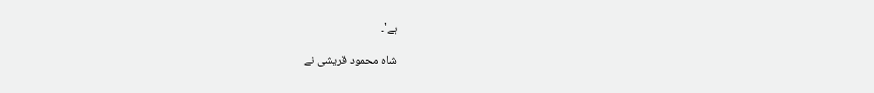ہے'۔

شاہ محمود قریشی نے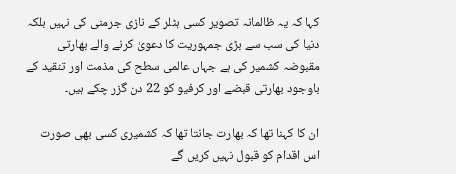کہا کہ یہ ظالمانہ تصویر کسی ہٹلر کے نازی جرمنی کی نہیں بلکہ دنیا کی سب سے بڑی جمہوریت کا دعویٰ کرنے والے بھارتی مقبوضہ کشمیر کی ہے جہاں عالمی سطح کی مذمت اور تنقید کے باوجود بھارتی قبضے اور کرفیو کو 22 دن گزر چکے ہیں۔

ان کا کہنا تھا کہ بھارت جانتا تھا کہ کشمیری کسی بھی صورت اس اقدام کو قبول نہیں کریں گے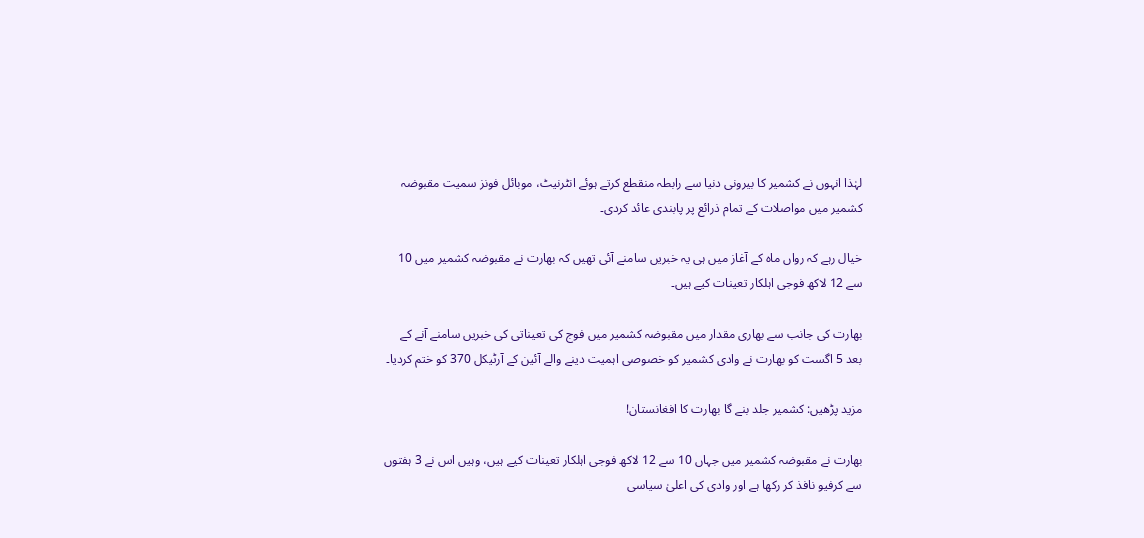لہٰذا انہوں نے کشمیر کا بیرونی دنیا سے رابطہ منقطع کرتے ہوئے انٹرنیٹ، موبائل فونز سمیت مقبوضہ کشمیر میں مواصلات کے تمام ذرائع پر پابندی عائد کردی۔

خیال رہے کہ رواں ماہ کے آغاز میں ہی یہ خبریں سامنے آئی تھیں کہ بھارت نے مقبوضہ کشمیر میں 10 سے 12 لاکھ فوجی اہلکار تعینات کیے ہیں۔

بھارت کی جانب سے بھاری مقدار میں مقبوضہ کشمیر میں فوج کی تعیناتی کی خبریں سامنے آنے کے بعد 5 اگست کو بھارت نے وادی کشمیر کو خصوصی اہمیت دینے والے آئین کے آرٹیکل 370 کو ختم کردیا۔

مزید پڑھیں: کشمیر جلد بنے گا بھارت کا افغانستان!

بھارت نے مقبوضہ کشمیر میں جہاں 10 سے 12 لاکھ فوجی اہلکار تعینات کیے ہیں، وہیں اس نے 3 ہفتوں سے کرفیو نافذ کر رکھا ہے اور وادی کی اعلیٰ سیاسی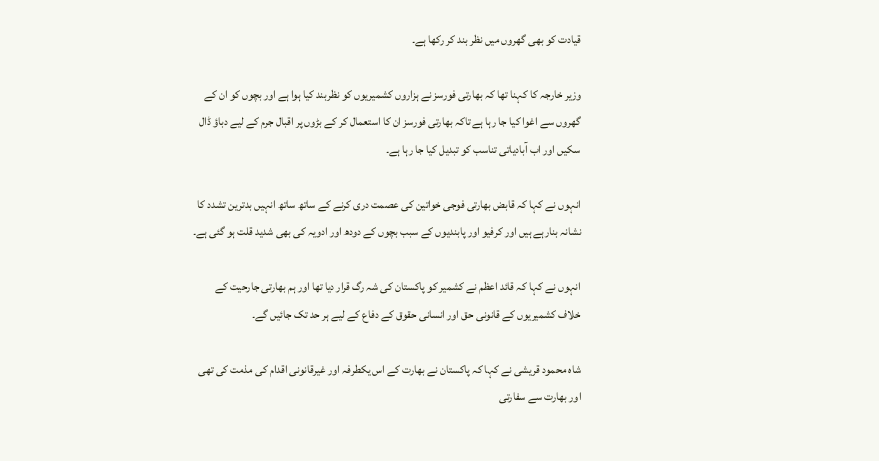قیادت کو بھی گھروں میں نظر بند کر رکھا ہے۔

وزیر خارجہ کا کہنا تھا کہ بھارتی فورسز نے ہزاروں کشمیریوں کو نظربند کیا ہوا ہے اور بچوں کو ان کے گھروں سے اغوا کیا جا رہا ہے تاکہ بھارتی فورسز ان کا استعمال کر کے بڑوں پر اقبال جرم کے لیے دباؤ ڈال سکیں اور اب آبادیاتی تناسب کو تبدیل کیا جا رہا ہے۔

انہوں نے کہا کہ قابض بھارتی فوجی خواتین کی عصمت دری کرنے کے ساتھ ساتھ انہیں بدترین تشدد کا نشانہ بنارہے ہیں اور کرفیو اور پابندیوں کے سبب بچوں کے دودھ اور ادویہ کی بھی شدید قلت ہو گئی ہے۔

انہوں نے کہا کہ قائد اعظم نے کشمیر کو پاکستان کی شہ رگ قرار دیا تھا اور ہم بھارتی جارحیت کے خلاف کشمیریوں کے قانونی حق اور انسانی حقوق کے دفاع کے لیے ہر حد تک جائیں گے۔

شاہ محمود قریشی نے کہا کہ پاکستان نے بھارت کے اس یکطرفہ اور غیرقانونی اقدام کی مذمت کی تھی اور بھارت سے سفارتی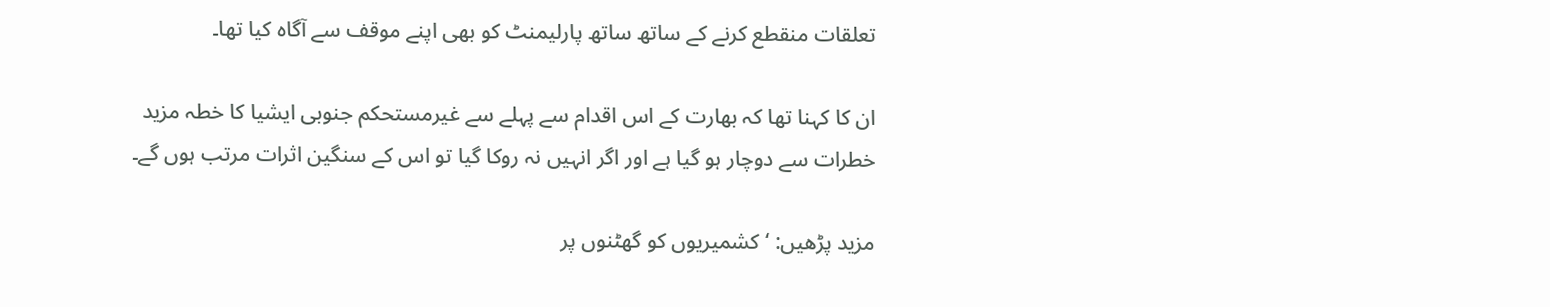تعلقات منقطع کرنے کے ساتھ ساتھ پارلیمنٹ کو بھی اپنے موقف سے آگاہ کیا تھا۔

ان کا کہنا تھا کہ بھارت کے اس اقدام سے پہلے سے غیرمستحکم جنوبی ایشیا کا خطہ مزید خطرات سے دوچار ہو گیا ہے اور اگر انہیں نہ روکا گیا تو اس کے سنگین اثرات مرتب ہوں گے۔

مزید پڑھیں: ‘کشمیریوں کو گھٹنوں پر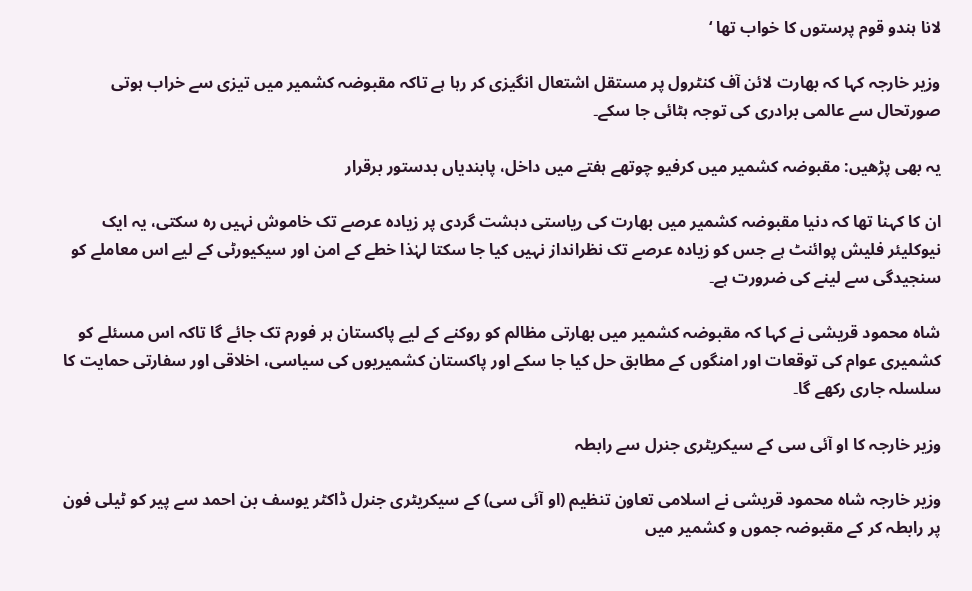لانا ہندو قوم پرستوں کا خواب تھا ‘

وزیر خارجہ کہا کہ بھارت لائن آف کنٹرول پر مستقل اشتعال انگیزی کر رہا ہے تاکہ مقبوضہ کشمیر میں تیزی سے خراب ہوتی صورتحال سے عالمی برادری کی توجہ ہٹائی جا سکے۔

یہ بھی پڑھیں: مقبوضہ کشمیر میں کرفیو چوتھے ہفتے میں داخل، پابندیاں بدستور برقرار

ان کا کہنا تھا کہ دنیا مقبوضہ کشمیر میں بھارت کی ریاستی دہشت گردی پر زیادہ عرصے تک خاموش نہیں رہ سکتی، یہ ایک نیوکلیئر فلیش پوائنٹ ہے جس کو زیادہ عرصے تک نظرانداز نہیں کیا جا سکتا لہٰذا خطے کے امن اور سیکیورٹی کے لیے اس معاملے کو سنجیدگی سے لینے کی ضرورت ہے۔

شاہ محمود قریشی نے کہا کہ مقبوضہ کشمیر میں بھارتی مظالم کو روکنے کے لیے پاکستان ہر فورم تک جائے گا تاکہ اس مسئلے کو کشمیری عوام کی توقعات اور امنگوں کے مطابق حل کیا جا سکے اور پاکستان کشمیریوں کی سیاسی، اخلاقی اور سفارتی حمایت کا سلسلہ جاری رکھے گا۔

وزیر خارجہ کا او آئی سی کے سیکریٹری جنرل سے رابطہ

وزیر خارجہ شاہ محمود قریشی نے اسلامی تعاون تنظیم (او آئی سی) کے سیکریٹری جنرل ڈاکٹر یوسف بن احمد سے پیر کو ٹیلی فون پر رابطہ کر کے مقبوضہ جموں و کشمیر میں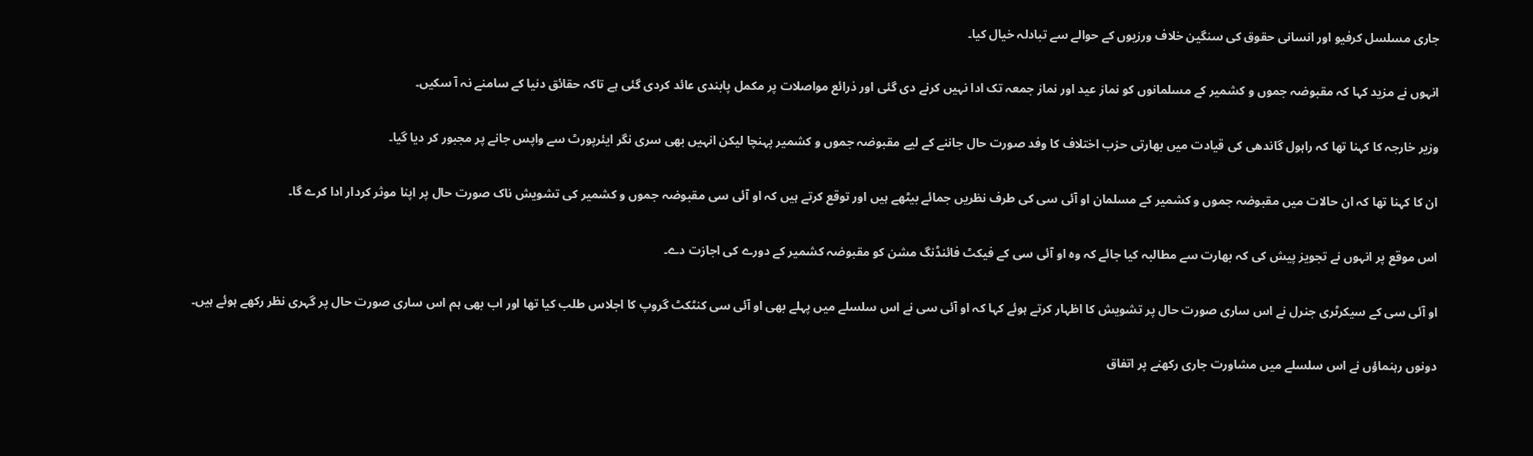جاری مسلسل کرفیو اور انسانی حقوق کی سنگین خلاف ورزیوں کے حوالے سے تبادلہ خیال کیا۔

انہوں نے مزید کہا کہ مقبوضہ جموں و کشمیر کے مسلمانوں کو نماز عید اور نماز جمعہ تک ادا نہیں کرنے دی گئی اور ذرائع مواصلات پر مکمل پابندی عائد کردی گئی ہے تاکہ حقائق دنیا کے سامنے نہ آ سکیں۔

وزیر خارجہ کا کہنا تھا کہ راہول گاندھی کی قیادت میں بھارتی حزب اختلاف کا وفد صورت حال جاننے کے لیے مقبوضہ جموں و کشمیر پہنچا لیکن انہیں بھی سری نگر ایئرپورٹ سے واپس جانے پر مجبور کر دیا گیا۔

ان کا کہنا تھا کہ ان حالات میں مقبوضہ جموں و کشمیر کے مسلمان او آئی سی کی طرف نظریں جمائے بیٹھے ہیں اور توقع کرتے ہیں کہ او آئی سی مقبوضہ جموں و کشمیر کی تشویش ناک صورت حال پر اپنا موثر کردار ادا کرے گا۔

اس موقع پر انہوں نے تجویز پیش کی کہ بھارت سے مطالبہ کیا جائے کہ وہ او آئی سی کے فیکٹ فائنڈنگ مشن کو مقبوضہ کشمیر کے دورے کی اجازت دے۔

او آئی سی کے سیکرٹری جنرل نے اس ساری صورت حال پر تشویش کا اظہار کرتے ہوئے کہا کہ او آئی سی نے اس سلسلے میں پہلے بھی او آئی سی کنٹکٹ گروپ کا اجلاس طلب کیا تھا اور اب بھی ہم اس ساری صورت حال پر گہری نظر رکھے ہوئے ہیں۔

دونوں رہنماؤں نے اس سلسلے میں مشاورت جاری رکھنے پر اتفاق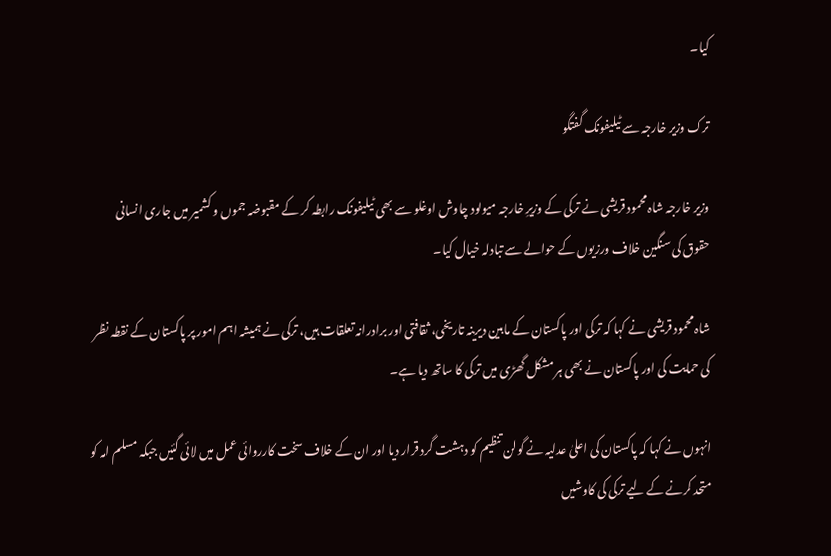کیا۔

ترک وزیر خارجہ سے ٹیلیفونک گفتگو

وزیر خارجہ شاہ محمود قریشی نے ترکی کے وزیرِ خارجہ میولود چاوش اوغلو سے بھی ٹیلیفونک رابطہ کر کے مقبوضہ جموں و کشمیر میں جاری انسانی حقوق کی سنگین خلاف ورزیوں کے حوالے سے تبادلہ خیال کیا۔

شاہ محمود قریشی نے کہا کہ ترکی اور پاکستان کے مابین دیرینہ تاریخی، ثقافتی اور برادرانہ تعلقات ہیں، ترکی نے ہمیشہ اہم امور پر پاکستان کے نقطہ نظر کی حمایت کی اور پاکستان نے بھی ہر مشکل گھڑی میں ترکی کا ساتھ دیا ہے۔

انہوں نے کہا کہ پاکستان کی اعلیٰ عدلیہ نے گولن تنظیم کو دہشت گرد قرار دیا اور ان کے خلاف سخت کارروائی عمل میں لائی گئیں جبکہ مسلم امہ کو متحد کرنے کے لیے ترکی کی کاوشیں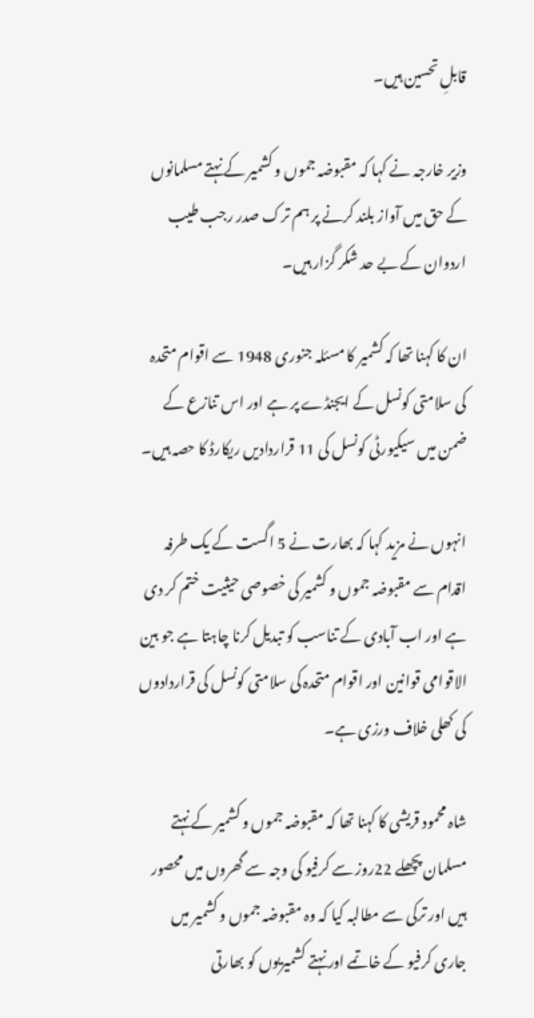قابلِ تحسین ہیں۔

وزیر خارجہ نے کہا کہ مقبوضہ جموں و کشمیر کے نہتے مسلمانوں کے حق میں آواز بلند کرنے پر ہم ترک صدر رجب طیب اردوان کے بے حد شکر گزار ہیں۔

ان کا کہنا تھا کہ کشمیر کا مسئلہ جنوری 1948 سے اقوام متحدہ کی سلامتی کونسل کے ایجنڈے پر ہے اور اس تنازع کے ضمن میں سیکیورٹی کونسل کی 11 قراردادیں ریکارڈ کا حصہ ہیں۔

انہوں نے مزید کہا کہ بھارت نے 5 اگست کے یک طرفہ اقدام سے مقبوضہ جموں و کشمیر کی خصوصی حیثیت ختم کر دی ہے اور اب آبادی کے تناسب کو تبدیل کرنا چاہتا ہے جو بین الاقوامی قوانین اور اقوام متحدہ کی سلامتی کونسل کی قراردادوں کی کھلی خلاف ورزی ہے۔

شاہ محمود قریشی کا کہنا تھا کہ مقبوضہ جموں و کشمیر کے نہتے مسلمان پچھلے 22روز سے کرفیو کی وجہ سے گھروں میں محصور ہیں اور ترکی سے مطالبہ کیا کہ وہ مقبوضہ جموں و کشمیر میں جاری کرفیو کے خاتمے اور نہتے کشمیریوں کو بھارتی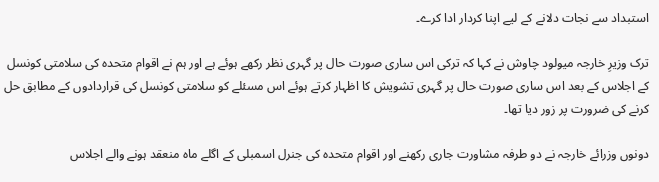استبداد سے نجات دلانے کے لیے اپنا کردار ادا کرے۔

ترک وزیرِ خارجہ میولود چاوش نے کہا کہ ترکی اس ساری صورت حال پر گہری نظر رکھے ہوئے ہے اور ہم نے اقوام متحدہ کی سلامتی کونسل کے اجلاس کے بعد اس ساری صورت حال پر گہری تشویش کا اظہار کرتے ہوئے اس مسئلے کو سلامتی کونسل کی قراردادوں کے مطابق حل کرنے کی ضرورت پر زور دیا تھا۔

دونوں وزرائے خارجہ نے دو طرفہ مشاورت جاری رکھنے اور اقوام متحدہ کی جنرل اسمبلی کے اگلے ماہ منعقد ہونے والے اجلاس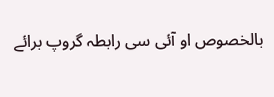بالخصوص او آئی سی رابطہ گروپ برائے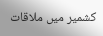کشمیر میں ملاقات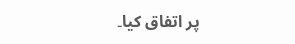پر اتفاق کیا۔